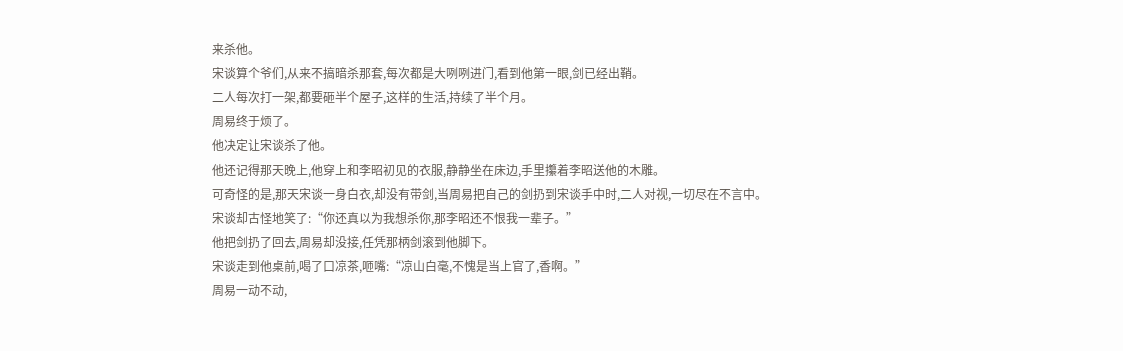来杀他。
宋谈算个爷们,从来不搞暗杀那套,每次都是大咧咧进门,看到他第一眼,剑已经出鞘。
二人每次打一架,都要砸半个屋子,这样的生活,持续了半个月。
周易终于烦了。
他决定让宋谈杀了他。
他还记得那天晚上,他穿上和李昭初见的衣服,静静坐在床边,手里攥着李昭送他的木雕。
可奇怪的是,那天宋谈一身白衣,却没有带剑,当周易把自己的剑扔到宋谈手中时,二人对视,一切尽在不言中。
宋谈却古怪地笑了:“你还真以为我想杀你,那李昭还不恨我一辈子。”
他把剑扔了回去,周易却没接,任凭那柄剑滚到他脚下。
宋谈走到他桌前,喝了口凉茶,咂嘴:“凉山白毫,不愧是当上官了,香啊。”
周易一动不动,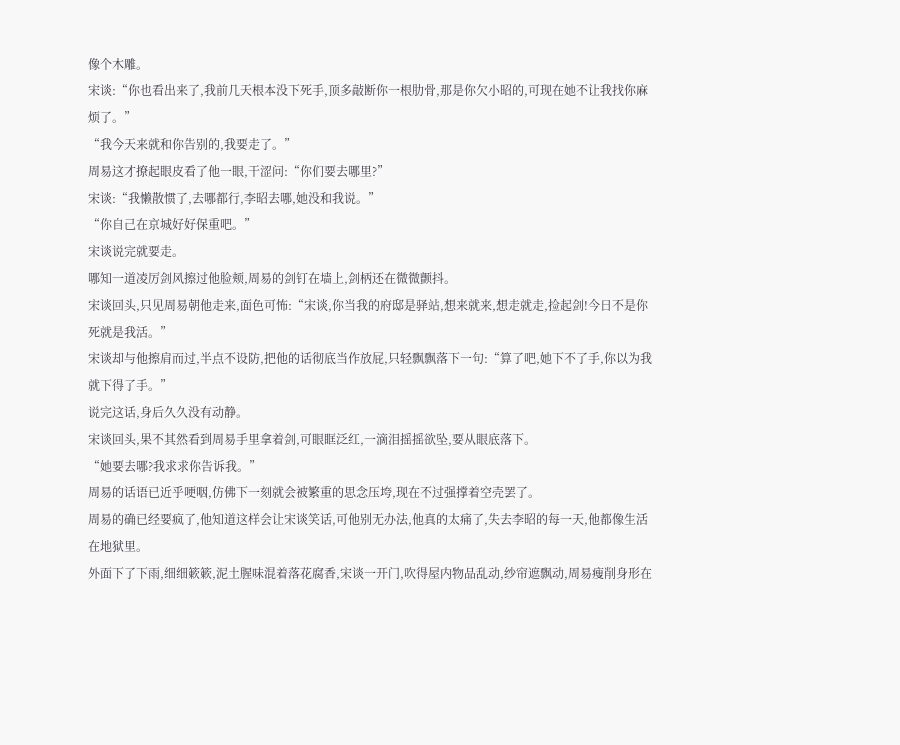像个木雕。
宋谈:“你也看出来了,我前几天根本没下死手,顶多敲断你一根肋骨,那是你欠小昭的,可现在她不让我找你麻烦了。”
“我今天来就和你告别的,我要走了。”
周易这才撩起眼皮看了他一眼,干涩问:“你们要去哪里?”
宋谈:“我懒散惯了,去哪都行,李昭去哪,她没和我说。”
“你自己在京城好好保重吧。”
宋谈说完就要走。
哪知一道凌厉剑风擦过他脸颊,周易的剑钉在墙上,剑柄还在微微颤抖。
宋谈回头,只见周易朝他走来,面色可怖:“宋谈,你当我的府邸是驿站,想来就来,想走就走,捡起剑!今日不是你死就是我活。”
宋谈却与他擦肩而过,半点不设防,把他的话彻底当作放屁,只轻飘飘落下一句:“算了吧,她下不了手,你以为我就下得了手。”
说完这话,身后久久没有动静。
宋谈回头,果不其然看到周易手里拿着剑,可眼眶泛红,一滴泪摇摇欲坠,要从眼底落下。
“她要去哪?我求求你告诉我。”
周易的话语已近乎哽咽,仿佛下一刻就会被繁重的思念压垮,现在不过强撑着空壳罢了。
周易的确已经要疯了,他知道这样会让宋谈笑话,可他别无办法,他真的太痛了,失去李昭的每一天,他都像生活在地狱里。
外面下了下雨,细细簌簌,泥土腥味混着落花腐香,宋谈一开门,吹得屋内物品乱动,纱帘遮飘动,周易瘦削身形在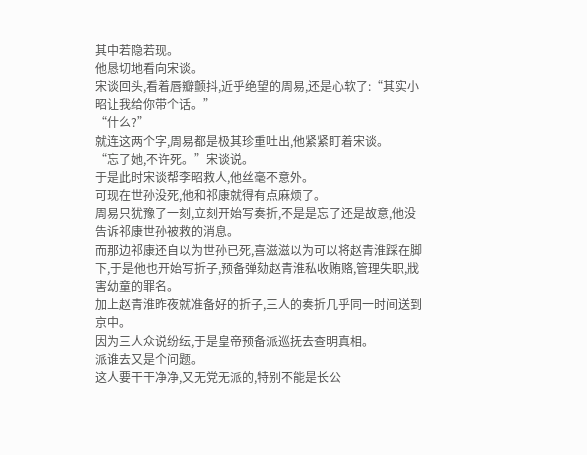其中若隐若现。
他恳切地看向宋谈。
宋谈回头,看着唇瓣颤抖,近乎绝望的周易,还是心软了:“其实小昭让我给你带个话。”
“什么?”
就连这两个字,周易都是极其珍重吐出,他紧紧盯着宋谈。
“忘了她,不许死。”宋谈说。
于是此时宋谈帮李昭救人,他丝毫不意外。
可现在世孙没死,他和祁康就得有点麻烦了。
周易只犹豫了一刻,立刻开始写奏折,不是是忘了还是故意,他没告诉祁康世孙被救的消息。
而那边祁康还自以为世孙已死,喜滋滋以为可以将赵青淮踩在脚下,于是他也开始写折子,预备弹劾赵青淮私收贿赂,管理失职,戕害幼童的罪名。
加上赵青淮昨夜就准备好的折子,三人的奏折几乎同一时间送到京中。
因为三人众说纷纭,于是皇帝预备派巡抚去查明真相。
派谁去又是个问题。
这人要干干净净,又无党无派的,特别不能是长公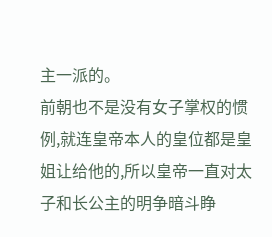主一派的。
前朝也不是没有女子掌权的惯例,就连皇帝本人的皇位都是皇姐让给他的,所以皇帝一直对太子和长公主的明争暗斗睁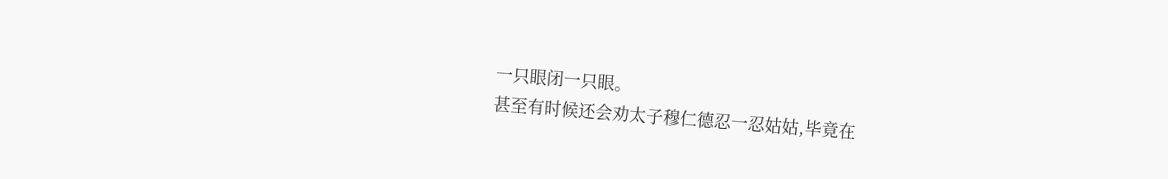一只眼闭一只眼。
甚至有时候还会劝太子穆仁德忍一忍姑姑,毕竟在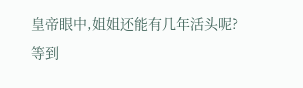皇帝眼中,姐姐还能有几年活头呢?
等到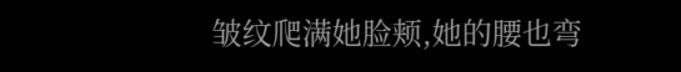皱纹爬满她脸颊,她的腰也弯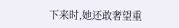下来时,她还敢奢望重